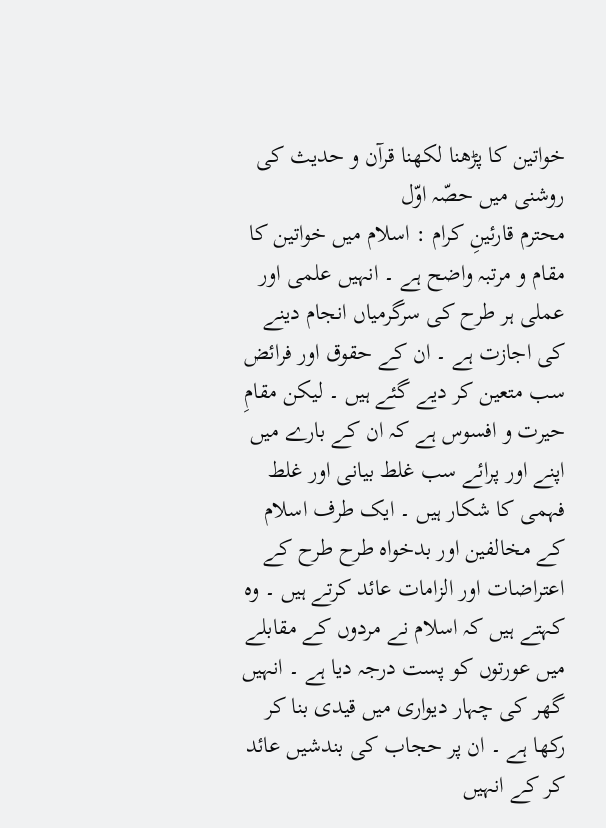خواتین کا پڑھنا لکھنا قرآن و حدیث کی روشنی میں حصّہ اوّل
محترم قارئینِ کرام : اسلام میں خواتین کا مقام و مرتبہ واضح ہے ۔ انہیں علمی اور عملی ہر طرح کی سرگرمیاں انجام دینے کی اجازت ہے ۔ ان کے حقوق اور فرائض سب متعین کر دیے گئے ہیں ۔ لیکن مقامِ حیرت و افسوس ہے کہ ان کے بارے میں اپنے اور پرائے سب غلط بیانی اور غلط فہمی کا شکار ہیں ۔ ایک طرف اسلام کے مخالفین اور بدخواہ طرح طرح کے اعتراضات اور الزامات عائد کرتے ہیں ۔ وہ کہتے ہیں کہ اسلام نے مردوں کے مقابلے میں عورتوں کو پست درجہ دیا ہے ۔ انہیں گھر کی چہار دیواری میں قیدی بنا کر رکھا ہے ۔ ان پر حجاب کی بندشیں عائد کر کے انہیں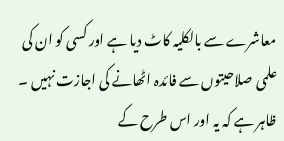معاشرے سے بالکلیہ کاٹ دیا ہے اور کسی کو ان کی علمی صلاحیتوں سے فائدہ اٹھانے کی اجازت نہیں ۔ ظاہر ہے کہ یہ اور اس طرح کے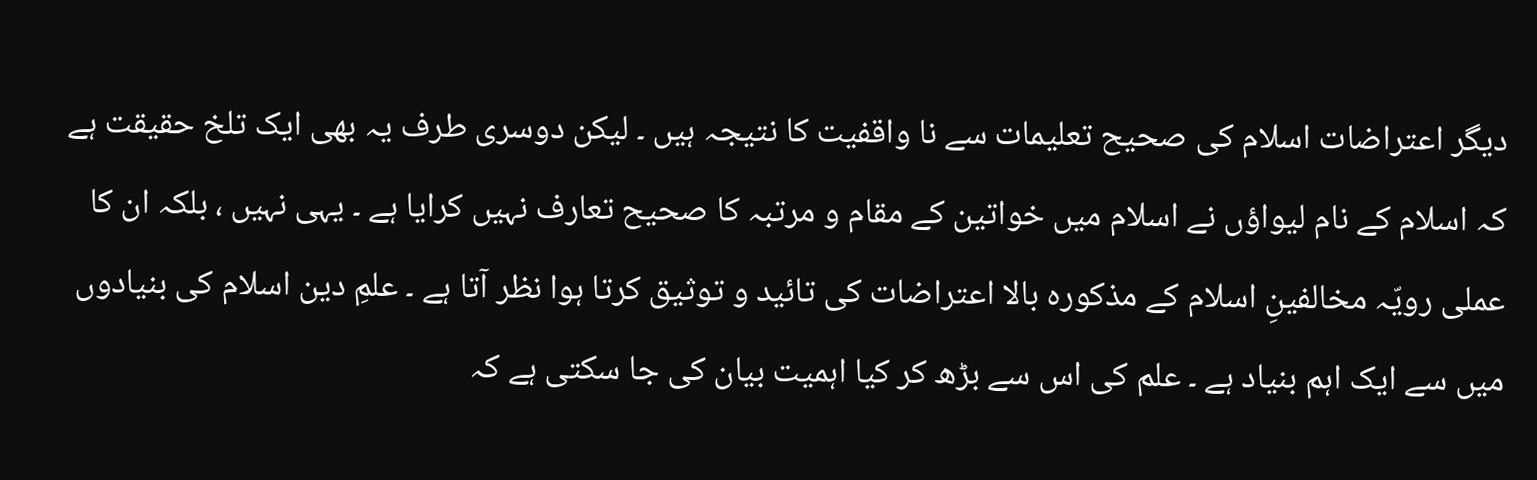دیگر اعتراضات اسلام کی صحیح تعلیمات سے نا واقفیت کا نتیجہ ہیں ۔ لیکن دوسری طرف یہ بھی ایک تلخ حقیقت ہے کہ اسلام کے نام لیواؤں نے اسلام میں خواتین کے مقام و مرتبہ کا صحیح تعارف نہیں کرایا ہے ۔ یہی نہیں ، بلکہ ان کا عملی رویّہ مخالفینِ اسلام کے مذکورہ بالا اعتراضات کی تائید و توثیق کرتا ہوا نظر آتا ہے ۔ علمِ دین اسلام کی بنیادوں میں سے ایک اہم بنیاد ہے ۔ علم کی اس سے بڑھ کر کیا اہمیت بیان کی جا سکتی ہے کہ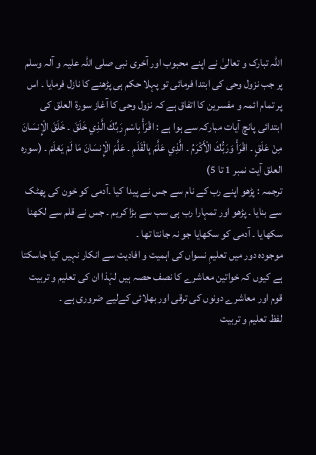اللہ تبارک و تعالیٰ نے اپنے محبوب اور آخری نبی صلی اللہ علیہ و آلہ وسلم پر جب نزول وحی کی ابتدا فرمائی تو پہلا حکم ہی پڑھنے کا نازل فرمایا ۔ اس پر تمام ائمہ و مفسرین کا اتفاق ہے کہ نزول وحی کا آغاز سورۃ العلق کی ابتدائی پانچ آیات مبارکہ سے ہوا ہے : اقْرَأْ بِاسْمِ رَبِّكَ الَّذِي خَلَقَ ۔ خَلَقَ الْإِنسَانَ مِنْ عَلَقٍ ۔ اقْرَأْ وَرَبُّكَ الْأَكْرَمُ ۔ الَّذِي عَلَّمَ بِالْقَلَمِ ۔ عَلَّمَ الْإِنسَانَ مَا لَمْ يَعْلَمْ ۔ (سورہ العلق آیت نمبر 1 تا 5)
ترجمہ : پڑھو اپنے رب کے نام سے جس نے پیدا کیا ۔آدمی کو خون کی پھٹک سے بنایا ۔ پڑھو اور تمہارا رب ہی سب سے بڑا کریم ۔ جس نے قلم سے لکھنا سکھایا ۔ آدمی کو سکھایا جو نہ جانتا تھا ۔
موجودہ دور میں تعلیمِ نسواں کی اہمیت و افادیت سے انکار نہیں کیا جاسکتا ہے کیوں کہ خواتین معاشرے کا نصف حصہ ہیں لہٰذا ان کی تعلیم و تربیت قوم اور معاشرے دونوں کی ترقی اور بھلائی کےلیے ضروری ہے ۔
لفظ تعلیم و تربیت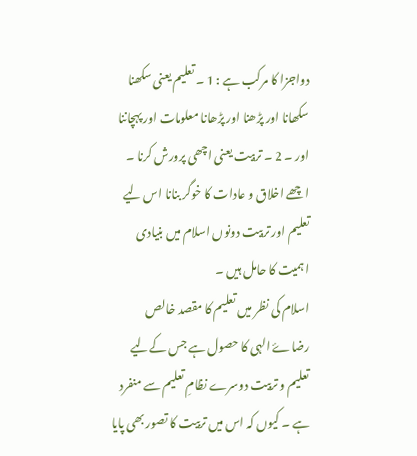دواجزا کا مرکب ہے : 1 ۔ تعلیم یعنی سکھنا سکھانا اور پڑھنا اور پڑھانا معلومات اور پہچاننا اور ۔ 2 ۔ تربیت یعنی اچھی پرورش کرنا ۔ اچھے اخلاق و عادات کا خوگر بنانا اس لیے تعلیم اور تربیت دونوں اسلام میں بنیادی اہمیت کا حامل ہیں ۔
اسلام کی نظر میں تعلیم کا مقصد خالص رضاۓ الہی کا حصول ہے جس کےلیے تعلیم و تربیت دوسرے نظامِ تعلیم سے منفرد ہے ۔ کیوں کہ اس میں تربیت کا تصور بھی پایا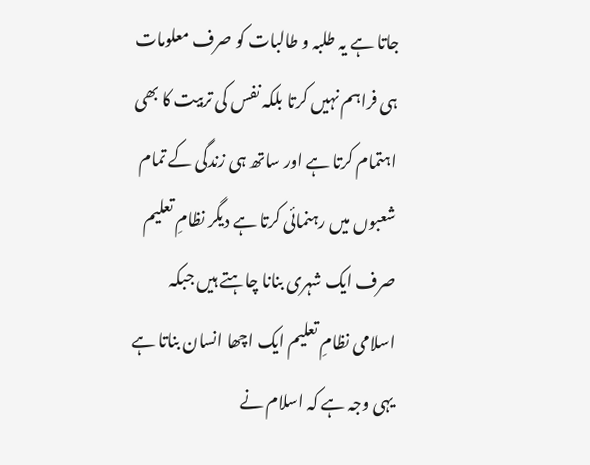جاتا ہے یہ طلبہ و طالبات کو صرف معلومات ہی فراہم نہیں کرتا بلکہ نفس کی تربیت کا بھی اہتمام کرتا ہے اور ساتھ ہی زندگی کے تمام شعبوں میں رہنمائی کرتا ہے دیگر نظامِ تعلیم صرف ایک شہری بنانا چاہتے ہیں جبکہ اسلامی نظامِ تعلیم ایک اچھا انسان بناتا ہے
یہی وجہ ہے کہ اسلام نے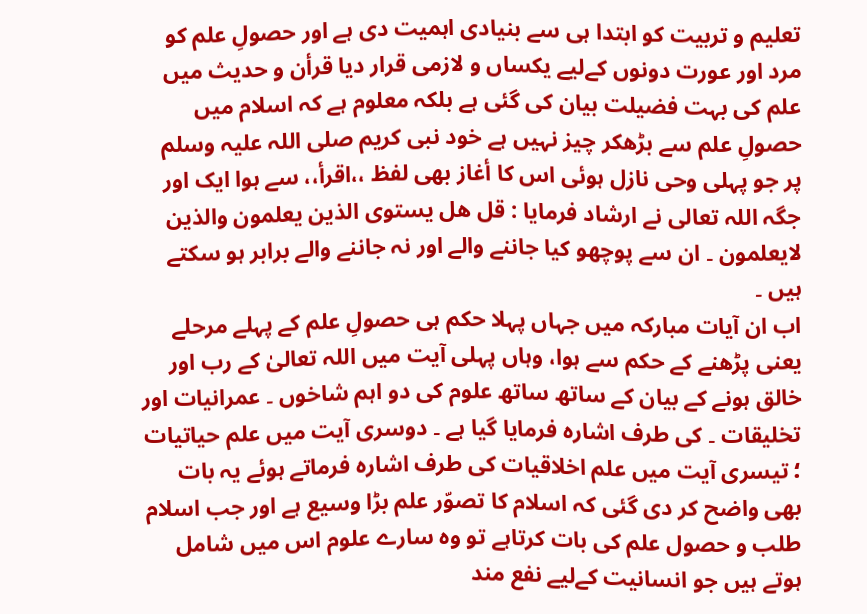تعلیم و تربیت کو ابتدا ہی سے بنیادی اہمیت دی ہے اور حصولِ علم کو مرد اور عورت دونوں کےلیے یکساں و لازمی قرار دیا قرأن و حدیث میں علم کی بہت فضیلت بیان کی گئی ہے بلکہ معلوم ہے کہ اسلام میں حصولِ علم سے بڑھکر چیز نہیں ہے خود نبی کریم صلی اللہ علیہ وسلم پر جو پہلی وحی نازل ہوئی اس کا أغاز بھی لفظ ،،اقرأ،، سے ہوا ایک اور جگہ اللہ تعالی نے ارشاد فرمایا : قل ھل یستوی الذین یعلمون والذین لایعلمون ۔ ان سے پوچھو کیا جاننے والے اور نہ جاننے والے برابر ہو سکتے ہیں ۔
اب ان آیات مبارکہ میں جہاں پہلا حکم ہی حصولِ علم کے پہلے مرحلے یعنی پڑھنے کے حکم سے ہوا، وہاں پہلی آیت میں اللہ تعالیٰ کے رب اور خالق ہونے کے بیان کے ساتھ ساتھ علوم کی دو اہم شاخوں ۔ عمرانیات اور تخلیقات ۔ کی طرف اشارہ فرمایا گیا ہے ۔ دوسری آیت میں علم حیاتیات ؛ تیسری آیت میں علم اخلاقیات کی طرف اشارہ فرماتے ہوئے یہ بات بھی واضح کر دی گئی کہ اسلام کا تصوّر علم بڑا وسیع ہے اور جب اسلام طلب و حصول علم کی بات کرتاہے تو وہ سارے علوم اس میں شامل ہوتے ہیں جو انسانیت کےلیے نفع مند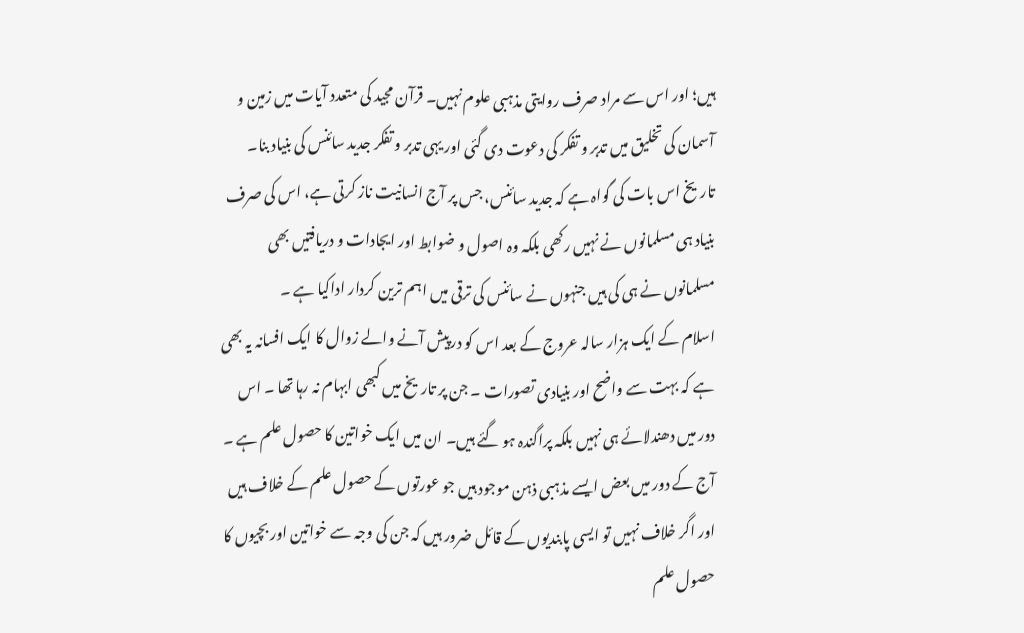ہیں؛ اور اس سے مراد صرف روایتی مذہبی علوم نہیں۔ قرآن مجید کی متعدد آیات میں زمین و آسمان کی تخلیق میں تدبر و تفکر کی دعوت دی گئی اور یہی تدبر و تفکر جدید سائنس کی بنیاد بنا۔ تاریخ اس بات کی گواہ ہے کہ جدید سائنس، جس پر آج انسانیت ناز کرتی ہے، اس کی صرف بنیاد ہی مسلمانوں نے نہیں رکھی بلکہ وہ اصول و ضوابط اور ایجادات و دریافتیں بھی مسلمانوں نے ہی کی ہیں جنہوں نے سائنس کی ترقی میں اہم ترین کردار اداکیا ہے ۔
اسلام کے ایک ہزار سالہ عروج کے بعد اس کو درپیش آنے والے زوال کا ایک افسانہ یہ بھی ہے کہ بہت سے واضح اور بنیادی تصورات ۔ جن پر تاریخ میں کبھی ابہام نہ رہا تھا ۔ اس دور میں دھندلائے ہی نہیں بلکہ پراگندہ ہو گئے ہیں۔ ان میں ایک خواتین کا حصول علم ہے ۔ آج کے دور میں بعض ایسے مذہبی ذہن موجود ہیں جو عورتوں کے حصول علم کے خلاف ہیں اور اگر خلاف نہیں تو ایسی پابندیوں کے قائل ضرور ہیں کہ جن کی وجہ سے خواتین اور بچیوں کا حصول علم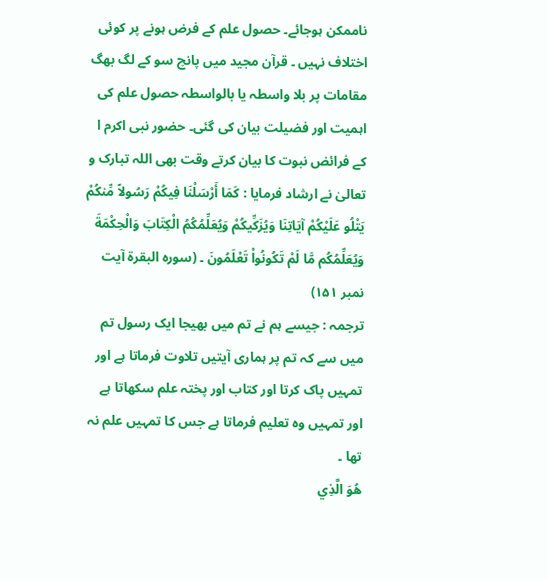ناممکن ہوجائے۔ حصول علم کے فرض ہونے پر کوئی اختلاف نہیں ۔ قرآن مجید میں پانچ سو کے لگ بھگ مقامات پر بلا واسطہ یا بالواسطہ حصول علم کی اہمیت اور فضیلت بیان کی گئی۔ حضور نبی اکرم ا کے فرائض نبوت کا بیان کرتے وقت بھی اللہ تبارک و تعالیٰ نے ارشاد فرمایا : كَمَا أَرْسَلْنَا فِيكُمْ رَسُولاً مِّنكُمْ يَتْلُو عَلَيْكُمْ آيَاتِنَا وَيُزَكِّيكُمْ وَيُعَلِّمُكُمُ الْكِتَابَ وَالْحِكْمَةَ وَيُعَلِّمُكُم مَّا لَمْ تَكُونُواْ تَعْلَمُونَ ۔ (سورہ البقرۃ آیت نمبر ۱۵۱)
ترجمہ : جیسے ہم نے تم میں بھیجا ایک رسول تم میں سے کہ تم پر ہماری آیتیں تلاوت فرماتا ہے اور تمہیں پاک کرتا اور کتاب اور پختہ علم سکھاتا ہے اور تمہیں وہ تعلیم فرماتا ہے جس کا تمہیں علم نہ تھا ۔
هُوَ الَّذِي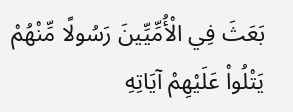بَعَثَ فِي الْأُمِّيِّينَ رَسُولًا مِّنْهُمْ يَتْلُواْ عَلَيْهِمْ آيَاتِهِ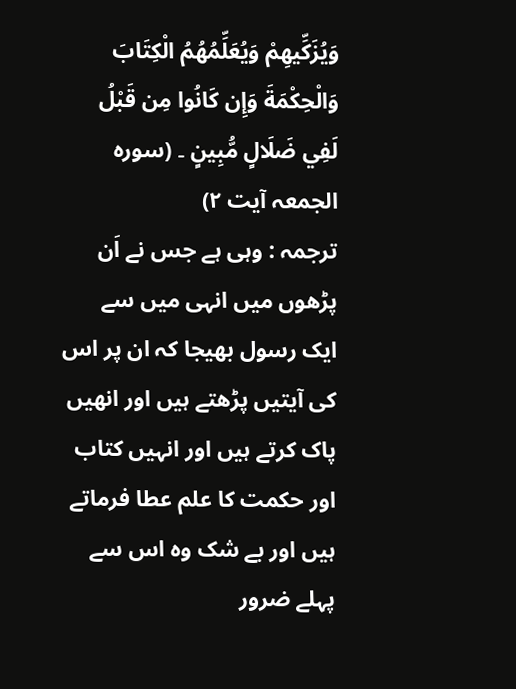وَيُزَكِّيهِمْ وَيُعَلِّمُهُمُ الْكِتَابَ وَالْحِكْمَةَ وَإِن كَانُوا مِن قَبْلُ لَفِي ضَلَالٍ مُّبِينٍ ۔ (سورہ الجمعہ آیت ۲)
ترجمہ : وہی ہے جس نے اَن پڑھوں میں انہی میں سے ایک رسول بھیجا کہ ان پر اس کی آیتیں پڑھتے ہیں اور انھیں پاک کرتے ہیں اور انہیں کتاب اور حکمت کا علم عطا فرماتے ہیں اور بے شک وہ اس سے پہلے ضرور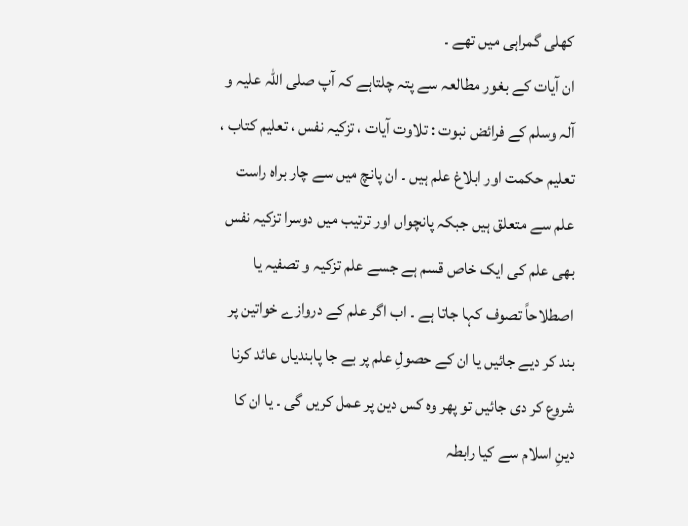کھلی گمراہی میں تھے ۔
ان آیات کے بغور مطالعہ سے پتہ چلتاہے کہ آپ صلی اللہ علیہ و آلہ وسلم کے فرائض نبوت : تلاوت آیات ، تزکیہ نفس ، تعلیم کتاب ، تعلیم حکمت اور ابلاغ علم ہیں ۔ ان پانچ میں سے چار براہ راست علم سے متعلق ہیں جبکہ پانچواں اور ترتیب میں دوسرا تزکیہ نفس بھی علم کی ایک خاص قسم ہے جسے علم تزکیہ و تصفیہ یا اصطلاحاً تصوف کہا جاتا ہے ۔ اب اگر علم کے دروازے خواتین پر بند کر دیے جائیں یا ان کے حصولِ علم پر بے جا پابندیاں عائد کرنا شروع کر دی جائیں تو پھر وہ کس دین پر عمل کریں گی ۔ یا ان کا دینِ اسلام سے کیا رابطہ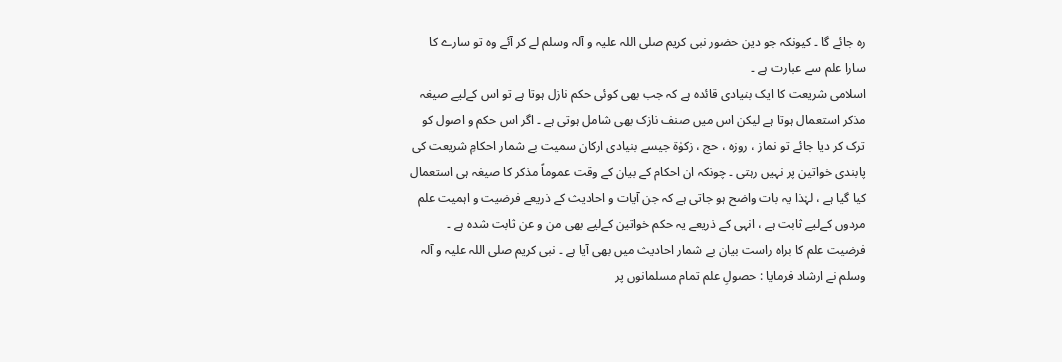رہ جائے گا ۔ کیونکہ جو دین حضور نبی کریم صلی اللہ علیہ و آلہ وسلم لے کر آئے وہ تو سارے کا سارا علم سے عبارت ہے ۔
اسلامی شریعت کا ایک بنیادی قائدہ ہے کہ جب بھی کوئی حکم نازل ہوتا ہے تو اس کےلیے صیغہ مذکر استعمال ہوتا ہے لیکن اس میں صنف نازک بھی شامل ہوتی ہے ۔ اگر اس حکم و اصول کو ترک کر دیا جائے تو نماز ، روزہ ، حج ، زکوٰۃ جیسے بنیادی ارکان سمیت بے شمار احکامِ شریعت کی پابندی خواتین پر نہیں رہتی ۔ چونکہ ان احکام کے بیان کے وقت عموماً مذکر کا صیغہ ہی استعمال کیا گیا ہے ، لہٰذا یہ بات واضح ہو جاتی ہے کہ جن آیات و احادیث کے ذریعے فرضیت و اہمیت علم مردوں کےلیے ثابت ہے ، انہی کے ذریعے یہ حکم خواتین کےلیے بھی من و عن ثابت شدہ ہے ۔
فرضیت علم کا براہ راست بیان بے شمار احادیث میں بھی آیا ہے ۔ نبی کریم صلی اللہ علیہ و آلہ وسلم نے ارشاد فرمایا : حصولِ علم تمام مسلمانوں پر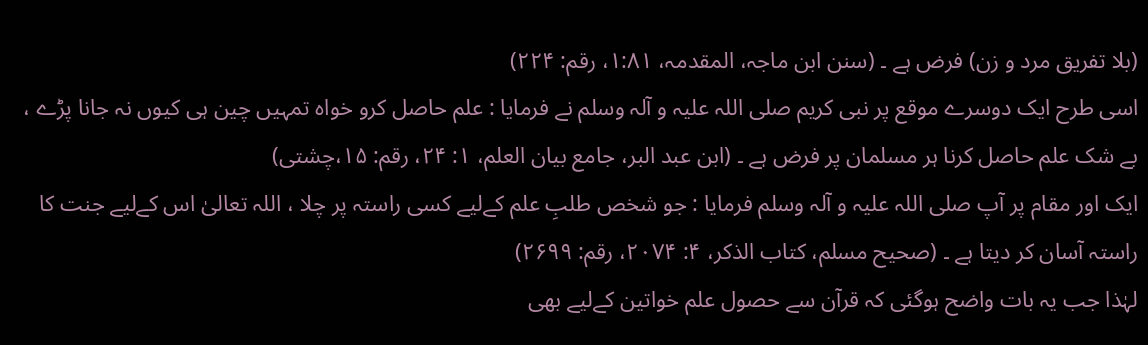(بلا تفریق مرد و زن) فرض ہے ۔ (سنن ابن ماجہ، المقدمہ، ۱:۸۱، رقم: ۲۲۴)
اسی طرح ایک دوسرے موقع پر نبی کریم صلی اللہ علیہ و آلہ وسلم نے فرمایا : علم حاصل کرو خواہ تمہیں چین ہی کیوں نہ جانا پڑے ، بے شک علم حاصل کرنا ہر مسلمان پر فرض ہے ۔ (ابن عبد البر، جامع بیان العلم، ۱: ۲۴، رقم: ۱۵،چشتی)
ایک اور مقام پر آپ صلی اللہ علیہ و آلہ وسلم فرمایا : جو شخص طلبِ علم کےلیے کسی راستہ پر چلا ، اللہ تعالیٰ اس کےلیے جنت کا راستہ آسان کر دیتا ہے ۔ (صحیح مسلم، کتاب الذکر، ۴: ۲۰۷۴، رقم: ۲۶۹۹)
لہٰذا جب یہ بات واضح ہوگئی کہ قرآن سے حصول علم خواتین کےلیے بھی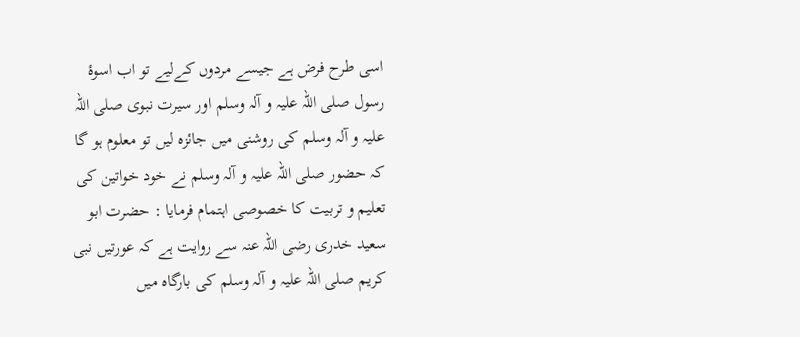اسی طرح فرض ہے جیسے مردوں کےلیے تو اب اسوۂ رسول صلی اللہ علیہ و آلہ وسلم اور سیرت نبوی صلی اللہ علیہ و آلہ وسلم کی روشنی میں جائزہ لیں تو معلوم ہو گا کہ حضور صلی اللہ علیہ و آلہ وسلم نے خود خواتین کی تعلیم و تربیت کا خصوصی اہتمام فرمایا : حضرت ابو سعید خدری رضی اللہ عنہ سے روایت ہے کہ عورتیں نبی کریم صلی اللہ علیہ و آلہ وسلم کی بارگاہ میں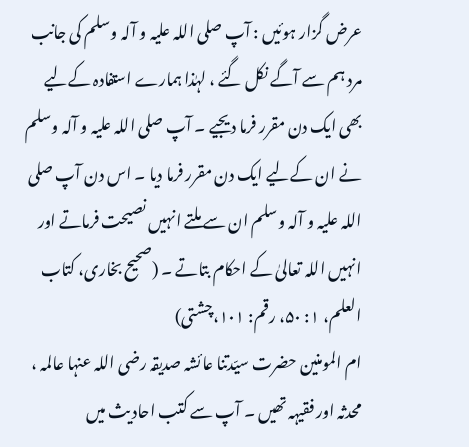عرض گزار ہوئیں : آپ صلی اللہ علیہ و آلہ وسلم کی جانب مرد ہم سے آگے نکل گئے ، لہٰذا ہمارے استفادہ کےلیے بھی ایک دن مقرر فرما دیجیے ۔ آپ صلی اللہ علیہ و آلہ وسلم نے ان کےلیے ایک دن مقرر فرما دیا ۔ اس دن آپ صلی اللہ علیہ و آلہ وسلم ان سے ملتے انہیں نصیحت فرماتے اور انہیں اللہ تعالیٰ کے احکام بتاتے ۔ (صحیح بخاری، کتاب العلم، ۱: ۵۰، رقم: ۱۰۱،چشتی)
ام المومنین حضرت سیّدتنا عائشہ صدیقہ رضی اللہ عنہا عالمہ ، محدثہ اور فقیہہ تھیں ۔ آپ سے کتب احادیث میں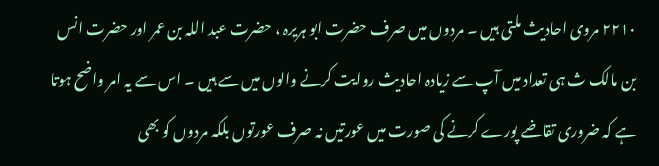٢٢١٠ مروی احادیث ملتی ہیں ۔ مردوں میں صرف حضرت ابو ہریرہ ، حضرت عبد اللہ بن عمر اور حضرت انس بن مالک ث ہی تعداد میں آپ سے زیادہ احادیث روایت کرنے والوں میں سے ہیں ۔ اس سے یہ امر واضح ہوتا ہے کہ ضروری تقاضے پورے کرنے کی صورت میں عورتیں نہ صرف عورتوں بلکہ مردوں کو بھی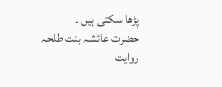پڑھا سکتی ہیں ۔
حضرت عائشہ بنت طلحہ روایت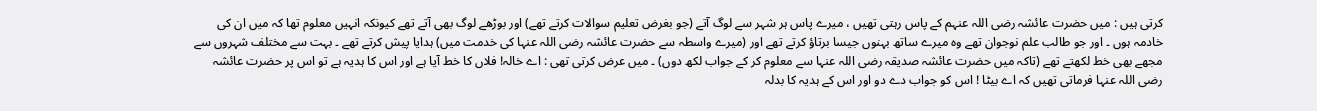کرتی ہیں : میں حضرت عائشہ رضی اللہ عنہم کے پاس رہتی تھیں ، میرے پاس ہر شہر سے لوگ آتے (جو بغرض تعلیم سوالات کرتے تھے) اور بوڑھے لوگ بھی آتے تھے کیونکہ انہیں معلوم تھا کہ میں ان کی خادمہ ہوں ۔ اور جو طالب علم نوجوان تھے وہ میرے ساتھ بہنوں جیسا برتاؤ کرتے تھے اور (میرے واسطہ سے حضرت عائشہ رضی اللہ عنہا کی خدمت میں) ہدایا پیش کرتے تھے ۔ بہت سے مختلف شہروں سے مجھے بھی خط لکھتے تھے (تاکہ میں حضرت عائشہ صدیقہ رضی اللہ عنہا سے معلوم کر کے جواب لکھ دوں) ۔ میں عرض کرتی تھی : اے خالہ! فلاں کا خط آیا ہے اور اس کا ہدیہ ہے تو اس پر حضرت عائشہ رضی اللہ عنہا فرماتی تھیں کہ اے بیٹا ! اس کو جواب دے دو اور اس کے ہدیہ کا بدلہ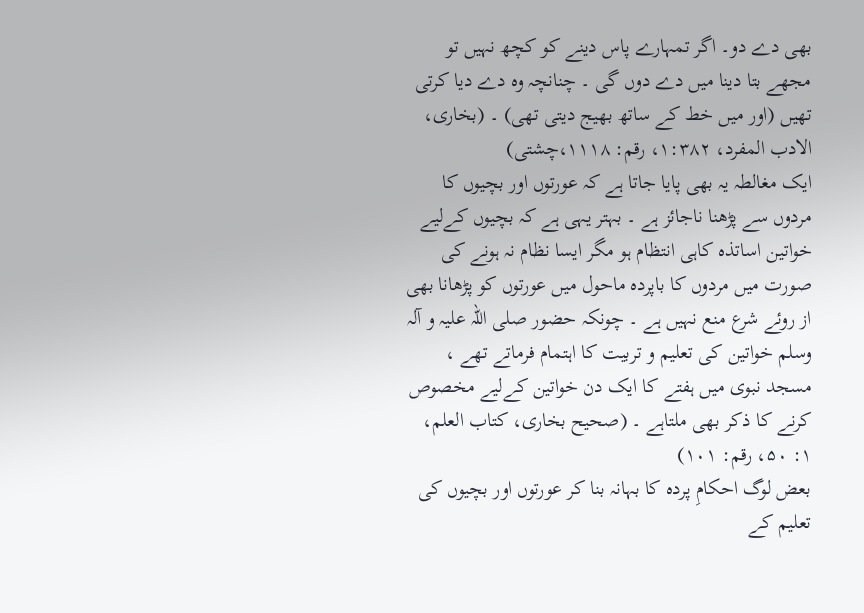بھی دے دو۔ اگر تمہارے پاس دینے کو کچھ نہیں تو مجھے بتا دینا میں دے دوں گی ۔ چنانچہ وہ دے دیا کرتی تھیں (اور میں خط کے ساتھ بھیج دیتی تھی) ۔ (بخاری، الادب المفرد، ۱:۳۸۲، رقم: ۱۱۱۸،چشتی)
ایک مغالطہ یہ بھی پایا جاتا ہے کہ عورتوں اور بچیوں کا مردوں سے پڑھنا ناجائز ہے ۔ بہتر یہی ہے کہ بچیوں کےلیے خواتین اساتذہ کاہی انتظام ہو مگر ایسا نظام نہ ہونے کی صورت میں مردوں کا باپردہ ماحول میں عورتوں کو پڑھانا بھی از روئے شرع منع نہیں ہے ۔ چونکہ حضور صلی اللہ علیہ و آلہ وسلم خواتین کی تعلیم و تربیت کا اہتمام فرماتے تھے ، مسجد نبوی میں ہفتے کا ایک دن خواتین کےلیے مخصوص کرنے کا ذکر بھی ملتاہے ۔ (صحیح بخاری، کتاب العلم، ۱: ۵۰، رقم: ۱۰۱)
بعض لوگ احکامِ پردہ کا بہانہ بنا کر عورتوں اور بچیوں کی تعلیم کے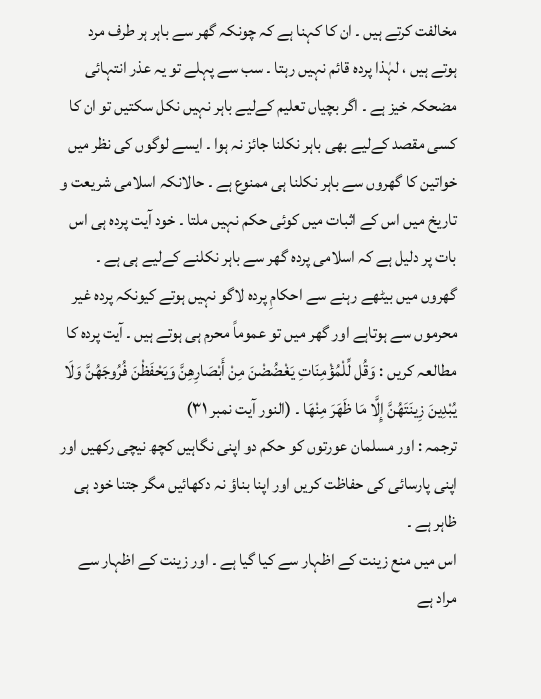مخالفت کرتے ہیں ۔ ان کا کہنا ہے کہ چونکہ گھر سے باہر ہر طرف مرد ہوتے ہیں ، لہٰذا پردہ قائم نہیں رہتا ۔ سب سے پہلے تو یہ عذر انتہائی مضحکہ خیز ہے ۔ اگر بچیاں تعلیم کےلیے باہر نہیں نکل سکتیں تو ان کا کسی مقصد کےلیے بھی باہر نکلنا جائز نہ ہوا ۔ ایسے لوگوں کی نظر میں خواتین کا گھروں سے باہر نکلنا ہی ممنوع ہے ۔ حالانکہ اسلامی شریعت و تاریخ میں اس کے اثبات میں کوئی حکم نہیں ملتا ۔ خود آیت پردہ ہی اس بات پر دلیل ہے کہ اسلامی پردہ گھر سے باہر نکلنے کےلیے ہی ہے ۔ گھروں میں بیٹھے رہنے سے احکامِ پردہ لاگو نہیں ہوتے کیونکہ پردہ غیر محرموں سے ہوتاہے اور گھر میں تو عموماً محرم ہی ہوتے ہیں ۔ آیت پردہ کا مطالعہ کریں : وَقُل لِّلْمُؤْمِنَاتِ يَغْضُضْنَ مِنْ أَبْصَارِهِنَّ وَيَحْفَظْنَ فُرُوجَهُنَّ وَلَا يُبْدِينَ زِينَتَهُنَّ إِلَّا مَا ظَهَرَ مِنْهَا ۔ (النور آیت نمبر ۳۱)
ترجمہ : اور مسلمان عورتوں کو حکم دو اپنی نگاہیں کچھ نیچی رکھیں اور اپنی پارسائی کی حفاظت کریں اور اپنا بناؤ نہ دکھائیں مگر جتنا خود ہی ظاہر ہے ۔
اس میں منع زینت کے اظہار سے کیا گیا ہے ۔ اور زینت کے اظہار سے مراد ہے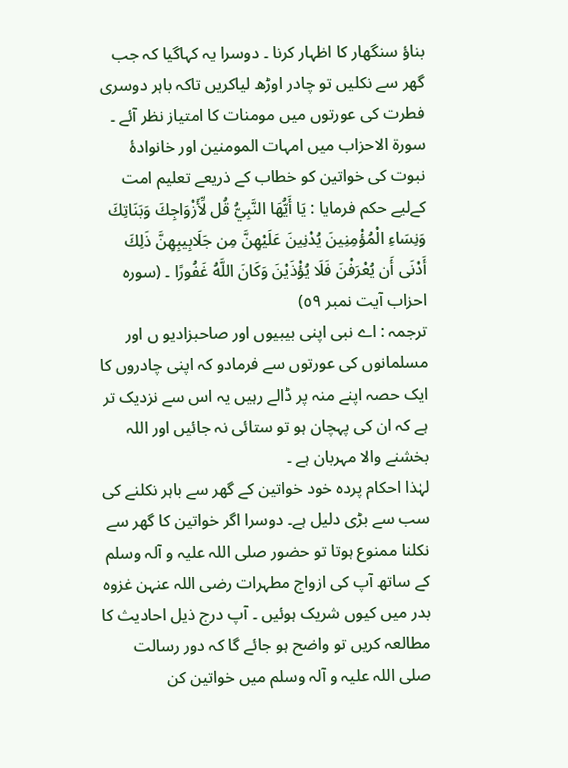بناؤ سنگھار کا اظہار کرنا ۔ دوسرا یہ کہاگیا کہ جب گھر سے نکلیں تو چادر اوڑھ لیاکریں تاکہ باہر دوسری فطرت کی عورتوں میں مومنات کا امتیاز نظر آئے ۔ سورۃ الاحزاب میں امہات المومنین اور خانوادۂ نبوت کی خواتین کو خطاب کے ذریعے تعلیم امت کےلیے حکم فرمایا : يَا أَيُّهَا النَّبِيُّ قُل لِّأَزْوَاجِكَ وَبَنَاتِكَ وَنِسَاءِ الْمُؤْمِنِينَ يُدْنِينَ عَلَيْهِنَّ مِن جَلَابِيبِهِنَّ ذَلِكَ أَدْنَى أَن يُعْرَفْنَ فَلَا يُؤْذَيْنَ وَكَانَ اللَّهُ غَفُورًا ۔ (سورہ احزاب آیت نمبر ٥٩)
ترجمہ : اے نبی اپنی بیبیوں اور صاحبزادیو ں اور مسلمانوں کی عورتوں سے فرمادو کہ اپنی چادروں کا ایک حصہ اپنے منہ پر ڈالے رہیں یہ اس سے نزدیک تر ہے کہ ان کی پہچان ہو تو ستائی نہ جائیں اور اللہ بخشنے والا مہربان ہے ۔
لہٰذا احکام پردہ خود خواتین کے گھر سے باہر نکلنے کی سب سے بڑی دلیل ہے۔ دوسرا اگر خواتین کا گھر سے نکلنا ممنوع ہوتا تو حضور صلی اللہ علیہ و آلہ وسلم کے ساتھ آپ کی ازواج مطہرات رضی اللہ عنہن غزوہ بدر میں کیوں شریک ہوئیں ۔ آپ درج ذیل احادیث کا مطالعہ کریں تو واضح ہو جائے گا کہ دور رسالت صلی اللہ علیہ و آلہ وسلم میں خواتین کن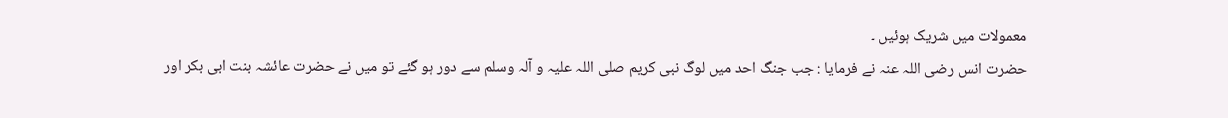معمولات میں شریک ہوئیں ۔
حضرت انس رضی اللہ عنہ نے فرمایا : جب جنگ احد میں لوگ نبی کریم صلی اللہ علیہ و آلہ وسلم سے دور ہو گئے تو میں نے حضرت عائشہ بنت ابی بکر اور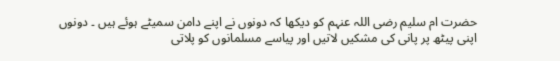حضرت ام سلیم رضی اللہ عنہم کو دیکھا کہ دونوں نے اپنے دامن سمیٹے ہوئے ہیں ۔ دونوں اپنی پیٹھ پر پانی کی مشکیں لاتیں اور پیاسے مسلمانوں کو پلاتی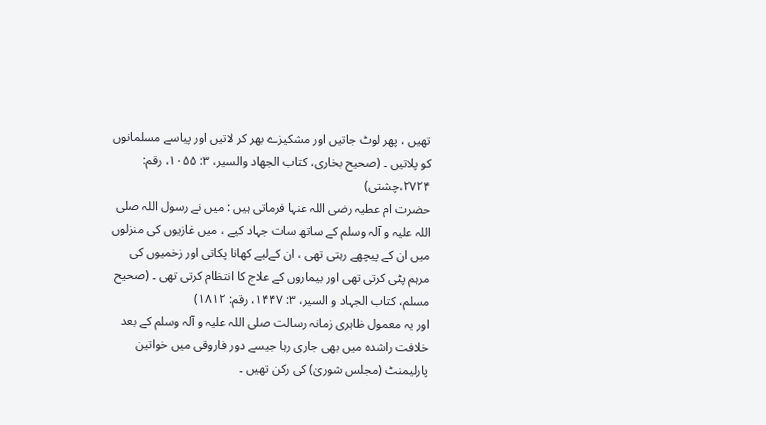تھیں ، پھر لوٹ جاتیں اور مشکیزے بھر کر لاتیں اور پیاسے مسلمانوں کو پلاتیں ۔ (صحیح بخاری، کتاب الجھاد والسیر، ۳: ۱۰۵۵، رقم: ۲۷۲۴،چشتی)
حضرت ام عطیہ رضی اللہ عنہا فرماتی ہیں : میں نے رسول اللہ صلی اللہ علیہ و آلہ وسلم کے ساتھ سات جہاد کیے ، میں غازیوں کی منزلوں میں ان کے پیچھے رہتی تھی ، ان کےلیے کھانا پکاتی اور زخمیوں کی مرہم پٹی کرتی تھی اور بیماروں کے علاج کا انتظام کرتی تھی ۔ (صحیح مسلم، کتاب الجہاد و السیر، ۳: ۱۴۴۷، رقم: ۱۸۱۲)
اور یہ معمول ظاہری زمانہ رسالت صلی اللہ علیہ و آلہ وسلم کے بعد خلافت راشدہ میں بھی جاری رہا جیسے دور فاروقی میں خواتین پارلیمنٹ (مجلس شوریٰ) کی رکن تھیں ۔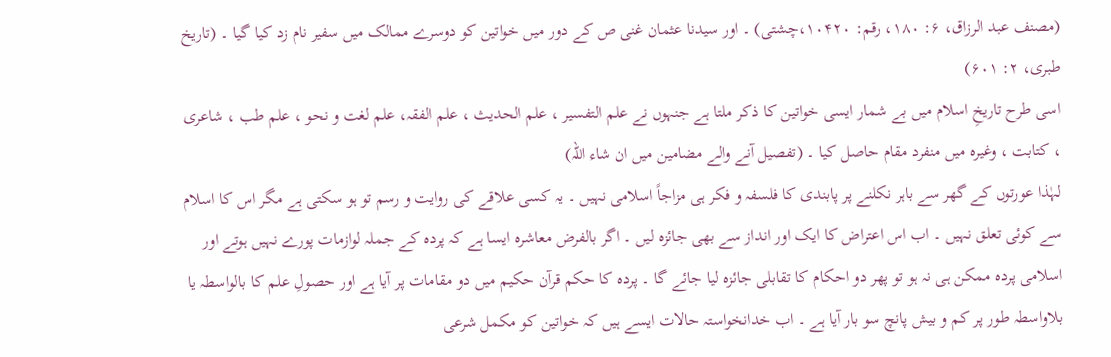(مصنف عبد الرزاق، ۶: ۱۸۰، رقم: ۱۰۴۲۰،چشتی) ۔ اور سیدنا عثمان غنی ص کے دور میں خواتین کو دوسرے ممالک میں سفیر نام زد کیا گیا ۔ (تاریخ طبری، ۲: ۶۰۱)
اسی طرح تاریخِ اسلام میں بے شمار ایسی خواتین کا ذکر ملتا ہے جنہوں نے علم التفسیر ، علم الحدیث ، علم الفقہ، علم لغت و نحو ، علم طب ، شاعری ، کتابت ، وغیرہ میں منفرد مقام حاصل کیا ۔ (تفصیل آنے والے مضامین میں ان شاء اللہ)
لہٰذا عورتوں کے گھر سے باہر نکلنے پر پابندی کا فلسفہ و فکر ہی مزاجاً اسلامی نہیں ۔ یہ کسی علاقے کی روایت و رسم تو ہو سکتی ہے مگر اس کا اسلام سے کوئی تعلق نہیں ۔ اب اس اعتراض کا ایک اور انداز سے بھی جائزہ لیں ۔ اگر بالفرض معاشرہ ایسا ہے کہ پردہ کے جملہ لوازمات پورے نہیں ہوتے اور اسلامی پردہ ممکن ہی نہ ہو تو پھر دو احکام کا تقابلی جائزہ لیا جائے گا ۔ پردہ کا حکم قرآن حکیم میں دو مقامات پر آیا ہے اور حصولِ علم کا بالواسطہ یا بلاواسطہ طور پر کم و بیش پانچ سو بار آیا ہے ۔ اب خدانخواستہ حالات ایسے ہیں کہ خواتین کو مکمل شرعی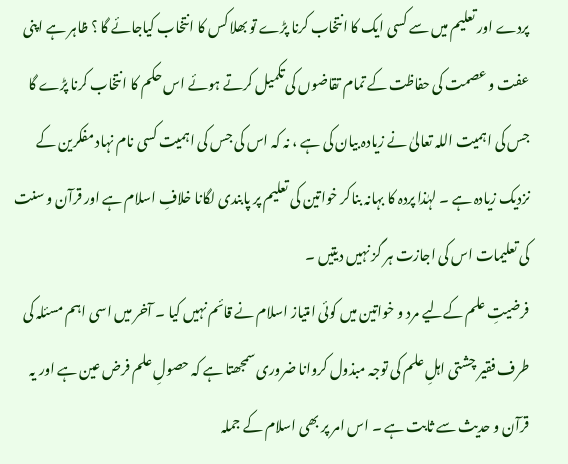پردے اور تعلیم میں سے کسی ایک کا انتخاب کرنا پڑے تو بھلا کس کا انتخاب کیاجائے گا ؟ ظاہر ہے اپنی عفت و عصمت کی حفاظت کے تمام تقاضوں کی تکمیل کرتے ہوئے اس حکم کا انتخاب کرنا پڑے گا جس کی اہمیت اللہ تعالیٰ نے زیادہ بیان کی ہے ، نہ کہ اس کی جس کی اہمیت کسی نام نہاد مفکرین کے نزدیک زیادہ ہے ۔ لہٰذا پردہ کا بہانہ بناکر خواتین کی تعلیم پر پابندی لگانا خلافِ اسلام ہے اور قرآن و سنت کی تعلیمات اس کی اجازت ہر گز نہیں دیتیں ۔
فرضیتِ علم کےلیے مرد و خواتین میں کوئی امتیاز اسلام نے قائم نہیں کیا ۔ آخر میں اسی اہم مسئلہ کی طرف فقیر چشتی اہلِ علم کی توجہ مبذول کروانا ضروری سمجھتا ہے کہ حصولِ علم فرض عین ہے اور یہ قرآن و حدیث سے ثابت ہے ۔ اس امر پر بھی اسلام کے جملہ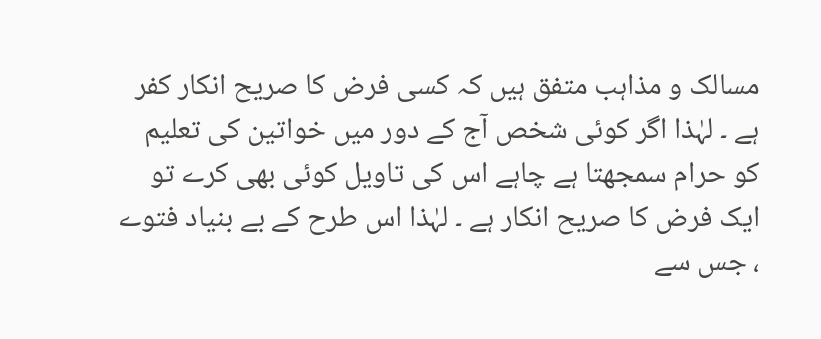مسالک و مذاہب متفق ہیں کہ کسی فرض کا صریح انکار کفر ہے ۔ لہٰذا اگر کوئی شخص آج کے دور میں خواتین کی تعلیم کو حرام سمجھتا ہے چاہے اس کی تاویل کوئی بھی کرے تو ایک فرض کا صریح انکار ہے ۔ لہٰذا اس طرح کے بے بنیاد فتوے ، جس سے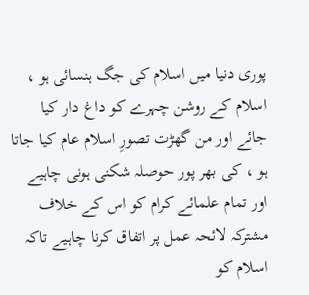پوری دنیا میں اسلام کی جگ ہنسائی ہو ، اسلام کے روشن چہرے کو داغ دار کیا جائے اور من گھڑت تصورِ اسلام عام کیا جاتا ہو ، کی بھر پور حوصلہ شکنی ہونی چاہیے اور تمام علمائے کرام کو اس کے خلاف مشترکہ لائحہ عمل پر اتفاق کرنا چاہیے تاکہ اسلام کو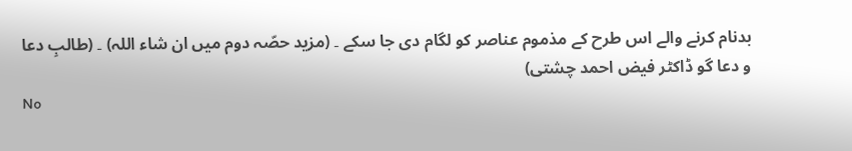بدنام کرنے والے اس طرح کے مذموم عناصر کو لگام دی جا سکے ۔ (مزید حصّہ دوم میں ان شاء اللہ) ۔ (طالبِ دعا و دعا گو ڈاکٹر فیض احمد چشتی)
No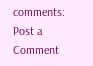comments:
Post a Comment